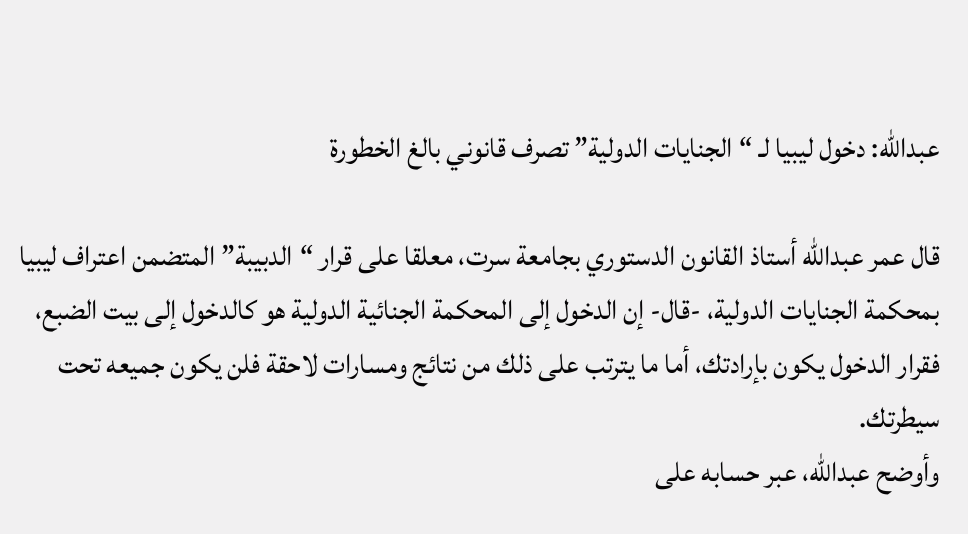عبدالله: دخول ليبيا لـ “الجنايات الدولية” تصرف قانوني بالغ الخطورة

قال عمر عبدالله أستاذ القانون الدستوري بجامعة سرت، معلقا على قرار “الدبيبة” المتضمن اعتراف ليبيا بمحكمة الجنايات الدولية، -قال- إن الدخول إلى المحكمة الجنائية الدولية هو كالدخول إلى بيت الضبع، فقرار الدخول يكون بإرادتك، أما ما يترتب على ذلك من نتائج ومسارات لاحقة فلن يكون جميعه تحت سيطرتك.
وأوضح عبدالله، عبر حسابه على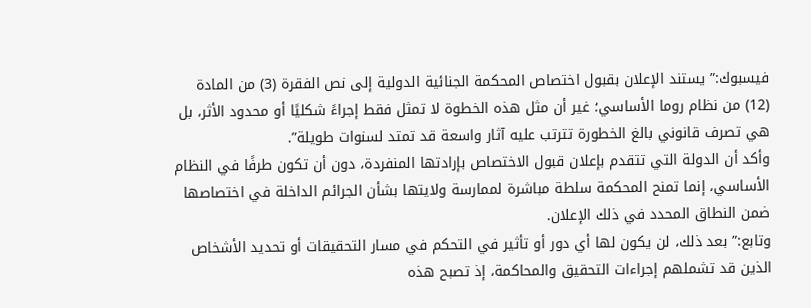فيسبوك:” يستند الإعلان بقبول اختصاص المحكمة الجنائية الدولية إلى نص الفقرة (3) من المادة (12) من نظام روما الأساسي؛ غير أن مثل هذه الخطوة لا تمثل فقط إجراءً شكليًا أو محدود الأثر، بل هي تصرف قانوني بالغ الخطورة تترتب عليه آثار واسعة قد تمتد لسنوات طويلة”.
وأكد أن الدولة التي تتقدم بإعلان قبول الاختصاص بإرادتها المنفردة، دون أن تكون طرفًا في النظام الأساسي، إنما تمنح المحكمة سلطة مباشرة لممارسة ولايتها بشأن الجرائم الداخلة في اختصاصها ضمن النطاق المحدد في ذلك الإعلان.
وتابع:” بعد ذلك، لن يكون لها أي دور أو تأثير في التحكم في مسار التحقيقات أو تحديد الأشخاص الذين قد تشملهم إجراءات التحقيق والمحاكمة، إذ تصبح هذه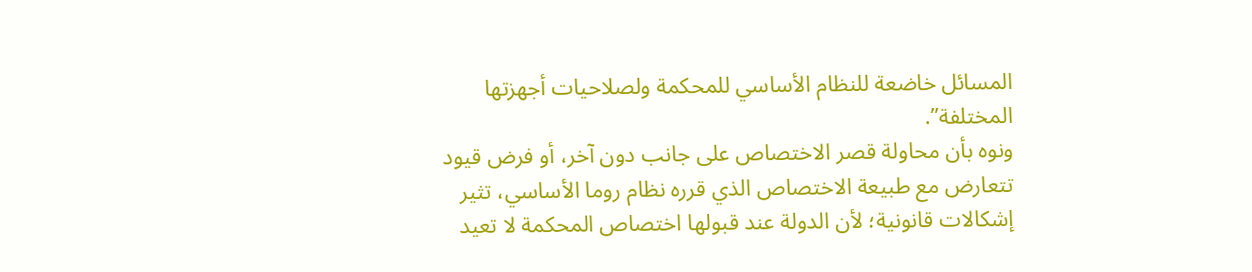المسائل خاضعة للنظام الأساسي للمحكمة ولصلاحيات أجهزتها المختلفة”.
ونوه بأن محاولة قصر الاختصاص على جانب دون آخر، أو فرض قيود تتعارض مع طبيعة الاختصاص الذي قرره نظام روما الأساسي، تثير إشكالات قانونية؛ لأن الدولة عند قبولها اختصاص المحكمة لا تعيد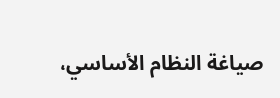صياغة النظام الأساسي،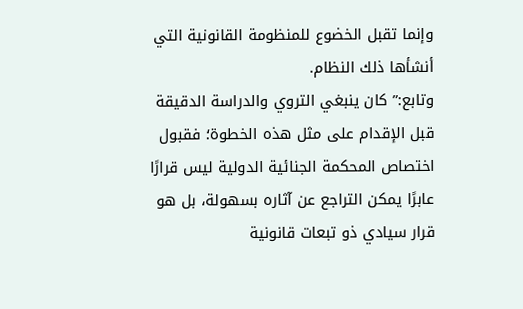وإنما تقبل الخضوع للمنظومة القانونية التي أنشأها ذلك النظام.
وتابع:” كان ينبغي التروي والدراسة الدقيقة قبل الإقدام على مثل هذه الخطوة؛ فقبول اختصاص المحكمة الجنائية الدولية ليس قرارًا عابرًا يمكن التراجع عن آثاره بسهولة، بل هو قرار سيادي ذو تبعات قانونية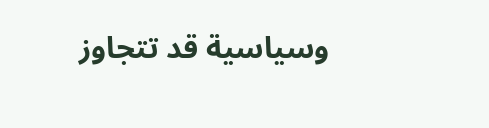وسياسية قد تتجاوز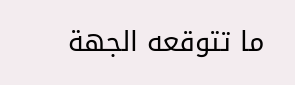ما تتوقعه الجهة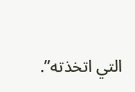التي اتخذته”.